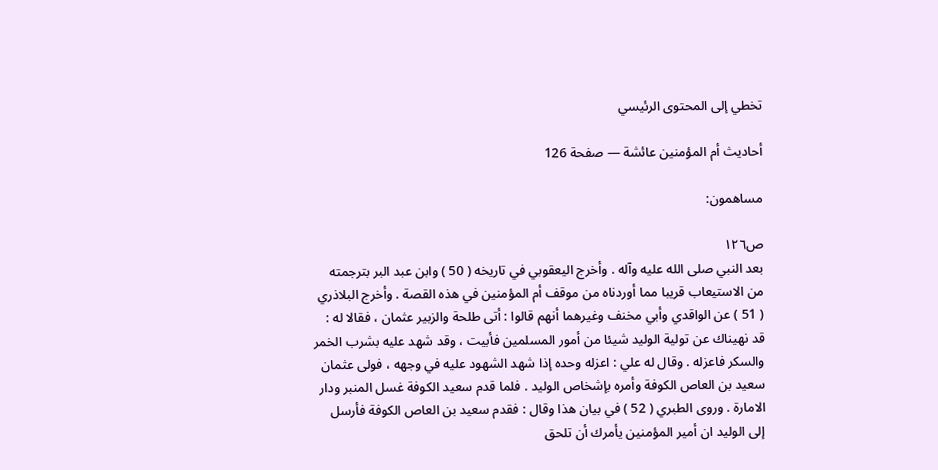تخطي إلى المحتوى الرئيسي

أحاديث أم المؤمنين عائشة — صفحة 126

مساهمون:

ص١٢٦
بعد النبي صلى الله عليه وآله . وأخرج اليعقوبي في تاريخه ( 50 ) وابن عبد البر بترجمته من الاستيعاب قريبا مما أوردناه من موقف أم المؤمنين في هذه القصة . وأخرج البلاذري ( 51 ) عن الواقدي وأبي مخنف وغيرهما أنهم قالوا : أتى طلحة والزبير عثمان ، فقالا له : قد نهيناك عن تولية الوليد شيئا من أمور المسلمين فأبيت ، وقد شهد عليه بشرب الخمر والسكر فاعزله . وقال له علي : اعزله وحده إذا شهد الشهود عليه في وجهه ، فولى عثمان سعيد بن العاص الكوفة وأمره بإشخاص الوليد . فلما قدم سعيد الكوفة غسل المنبر ودار الامارة . وروى الطبري ( 52 ) في بيان هذا وقال : فقدم سعيد بن العاص الكوفة فأرسل إلى الوليد ان أمير المؤمنين يأمرك أن تلحق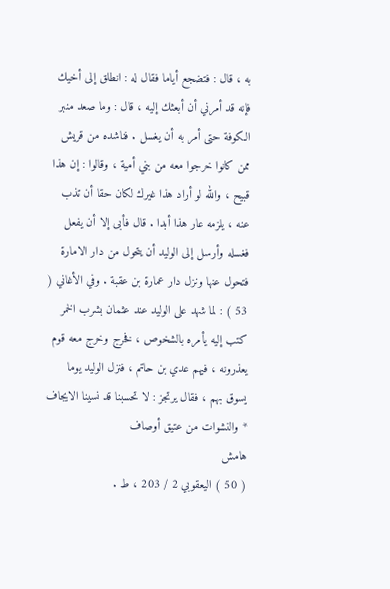به ، قال : فتضجع أياما فقال له : انطلق إلى أخيك فإنه قد أمرني أن أبعثك إليه ، قال : وما صعد منبر الكوفة حتى أمر به أن يغسل . فناشده من قريش ممن كانوا خرجوا معه من بني أمية ، وقالوا : إن هذا قبيح ، والله لو أراد هذا غيرك لكان حقا أن تذب عنه ، يلزمه عار هذا أبدا . قال فأبى إلا أن يفعل فغسله وأرسل إلى الوليد أن يتحول من دار الامارة فتحول عنها ونزل دار عمارة بن عقبة . وفي الأغاني ( 53 ) : لما شهد على الوليد عند عثمان بشرب الخمر كتب إليه يأمره بالشخوص ، فخرج وخرج معه قوم يعذرونه ، فيهم عدي بن حاتم ، فنزل الوليد يوما يسوق بهم ، فقال يرتجز : لا تحسبنا قد نسينا الايجاف * والنشوات من عتيق أوصاف
هامش
( 50 ) اليعقوبي 2 / 203 ، ط .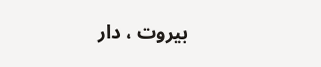بيروت ، دار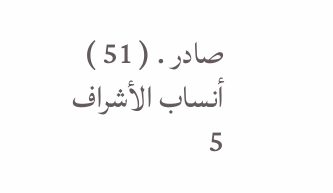صادر . ( 51 ) أنساب الأشراف 5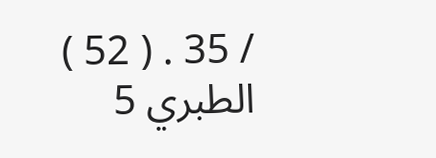/ 35 . ( 52 ) الطبري 5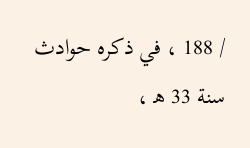/ 188 ، في ذكره حوادث سنة 33 ه‍ ،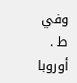وفي ط . أوروبا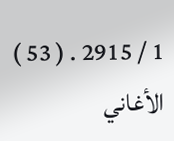1 / 2915 . ( 53 ) الأغاني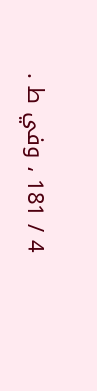4 / 181 ، وفي ط .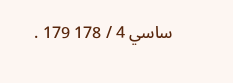ساسي 4 / 178 179 .